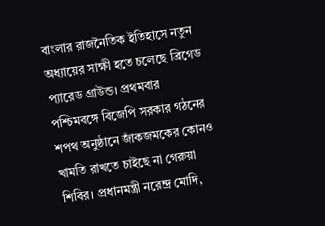বাংলার রাজনৈতিক ইতিহাসে নতুন অধ্যায়ের সাক্ষী হতে চলেছে ব্রিগেড প্যারেড গ্রাউন্ড। প্রথমবার পশ্চিমবঙ্গে বিজেপি সরকার গঠনের শপথ অনুষ্ঠানে জাঁকজমকের কোনও খামতি রাখতে চাইছে না গেরুয়া শিবির। প্রধানমন্ত্রী নরেন্দ্র মোদি,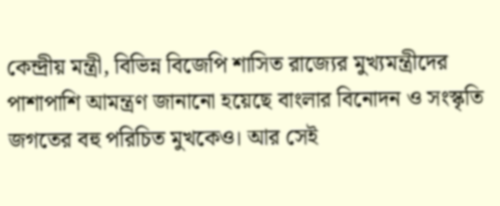কেন্দ্রীয় মন্ত্রী, বিভিন্ন বিজেপি শাসিত রাজ্যের মুখ্যমন্ত্রীদের পাশাপাশি আমন্ত্রণ জানানো হয়েছে বাংলার বিনোদন ও সংস্কৃতি জগতের বহু পরিচিত মুখকেও। আর সেই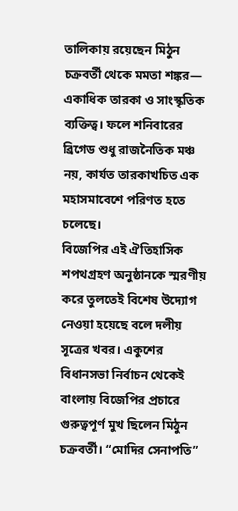তালিকায় রয়েছেন মিঠুন চক্রবর্তী থেকে মমতা শঙ্কর— একাধিক তারকা ও সাংস্কৃতিক ব্যক্তিত্ব। ফলে শনিবারের ব্রিগেড শুধু রাজনৈতিক মঞ্চ নয়, কার্যত তারকাখচিত এক মহাসমাবেশে পরিণত হতে চলেছে।
বিজেপির এই ঐতিহাসিক শপথগ্রহণ অনুষ্ঠানকে স্মরণীয় করে তুলতেই বিশেষ উদ্যোগ নেওয়া হয়েছে বলে দলীয় সূত্রের খবর। একুশের বিধানসভা নির্বাচন থেকেই বাংলায় বিজেপির প্রচারে গুরুত্বপূর্ণ মুখ ছিলেন মিঠুন চক্রবর্তী। “মোদির সেনাপতি”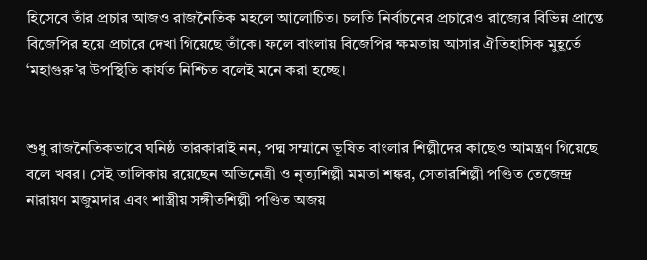হিসেবে তাঁর প্রচার আজও রাজনৈতিক মহলে আলোচিত। চলতি নির্বাচনের প্রচারেও রাজ্যের বিভিন্ন প্রান্তে বিজেপির হয়ে প্রচারে দেখা গিয়েছে তাঁকে। ফলে বাংলায় বিজেপির ক্ষমতায় আসার ঐতিহাসিক মুহূর্তে ‘মহাগুরু’র উপস্থিতি কার্যত নিশ্চিত বলেই মনে করা হচ্ছে।


শুধু রাজনৈতিকভাবে ঘনিষ্ঠ তারকারাই নন, পদ্ম সম্মানে ভূষিত বাংলার শিল্পীদের কাছেও আমন্ত্রণ গিয়েছে বলে খবর। সেই তালিকায় রয়েছেন অভিনেত্রী ও নৃত্যশিল্পী মমতা শঙ্কর, সেতারশিল্পী পণ্ডিত তেজেন্দ্র নারায়ণ মজুমদার এবং শাস্ত্রীয় সঙ্গীতশিল্পী পণ্ডিত অজয়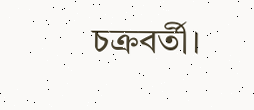চক্রবর্তী।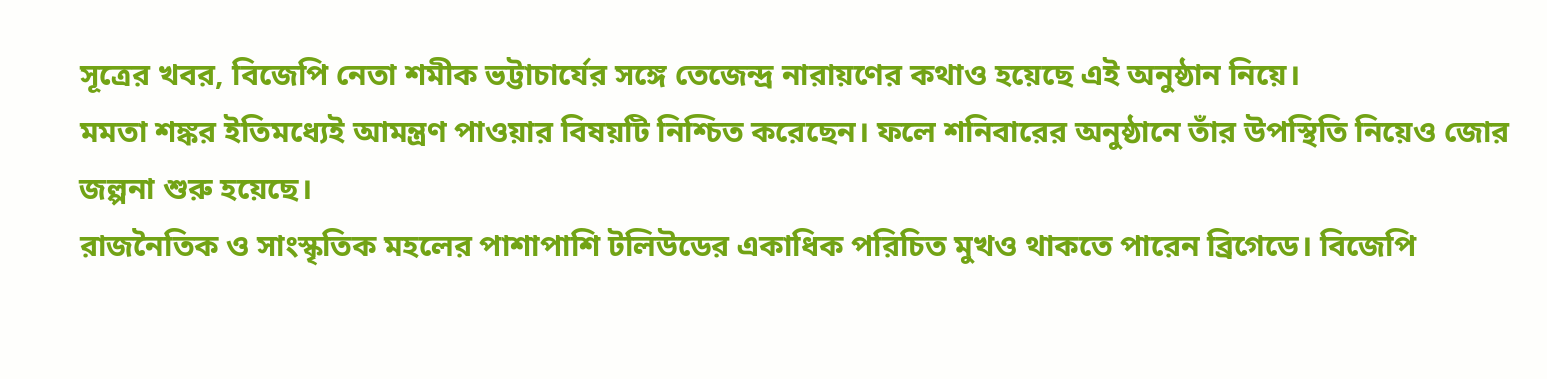সূত্রের খবর, বিজেপি নেতা শমীক ভট্টাচার্যের সঙ্গে তেজেন্দ্র নারায়ণের কথাও হয়েছে এই অনুষ্ঠান নিয়ে।
মমতা শঙ্কর ইতিমধ্যেই আমন্ত্রণ পাওয়ার বিষয়টি নিশ্চিত করেছেন। ফলে শনিবারের অনুষ্ঠানে তাঁর উপস্থিতি নিয়েও জোর জল্পনা শুরু হয়েছে।
রাজনৈতিক ও সাংস্কৃতিক মহলের পাশাপাশি টলিউডের একাধিক পরিচিত মুখও থাকতে পারেন ব্রিগেডে। বিজেপি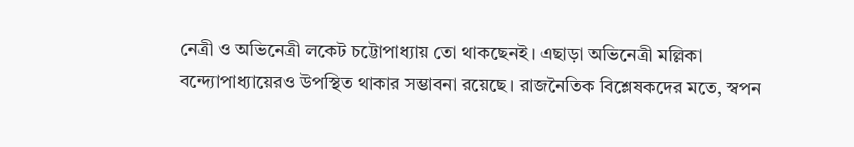নেত্রী ও অভিনেত্রী লকেট চট্টোপাধ্যায় তো থাকছেনই। এছাড়া অভিনেত্রী মল্লিকা বন্দ্যোপাধ্যায়েরও উপস্থিত থাকার সম্ভাবনা রয়েছে। রাজনৈতিক বিশ্লেষকদের মতে, স্বপন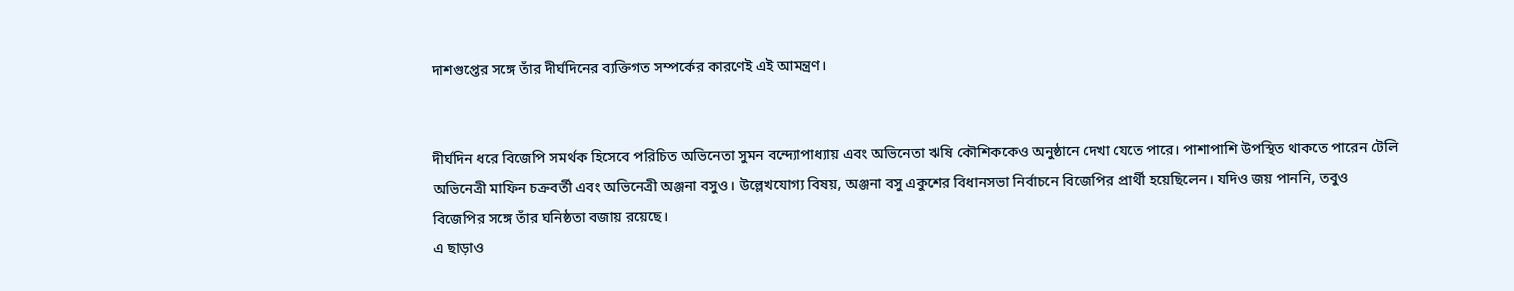দাশগুপ্তের সঙ্গে তাঁর দীর্ঘদিনের ব্যক্তিগত সম্পর্কের কারণেই এই আমন্ত্রণ।


দীর্ঘদিন ধরে বিজেপি সমর্থক হিসেবে পরিচিত অভিনেতা সুমন বন্দ্যোপাধ্যায় এবং অভিনেতা ঋষি কৌশিককেও অনুষ্ঠানে দেখা যেতে পারে। পাশাপাশি উপস্থিত থাকতে পারেন টেলি অভিনেত্রী মাফিন চক্রবর্তী এবং অভিনেত্রী অঞ্জনা বসুও। উল্লেখযোগ্য বিষয়, অঞ্জনা বসু একুশের বিধানসভা নির্বাচনে বিজেপির প্রার্থী হয়েছিলেন। যদিও জয় পাননি, তবুও বিজেপির সঙ্গে তাঁর ঘনিষ্ঠতা বজায় রয়েছে।
এ ছাড়াও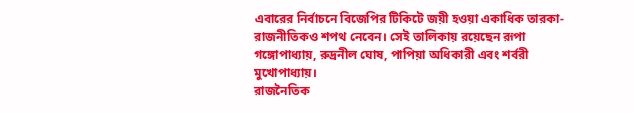এবারের নির্বাচনে বিজেপির টিকিটে জয়ী হওয়া একাধিক তারকা-রাজনীতিকও শপথ নেবেন। সেই তালিকায় রয়েছেন রূপা গঙ্গোপাধ্যায়, রুদ্রনীল ঘোষ, পাপিয়া অধিকারী এবং শর্বরী মুখোপাধ্যায়।
রাজনৈতিক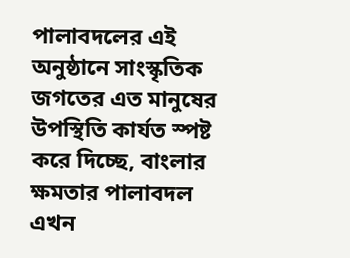পালাবদলের এই অনুষ্ঠানে সাংস্কৃতিক জগতের এত মানুষের উপস্থিতি কার্যত স্পষ্ট করে দিচ্ছে, বাংলার ক্ষমতার পালাবদল এখন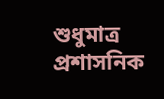শুধুমাত্র প্রশাসনিক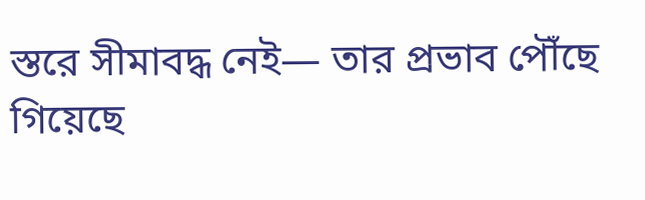স্তরে সীমাবদ্ধ নেই— তার প্রভাব পৌঁছে গিয়েছে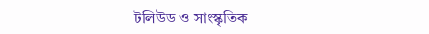টলিউড ও সাংস্কৃতিক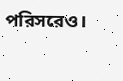পরিসরেও।